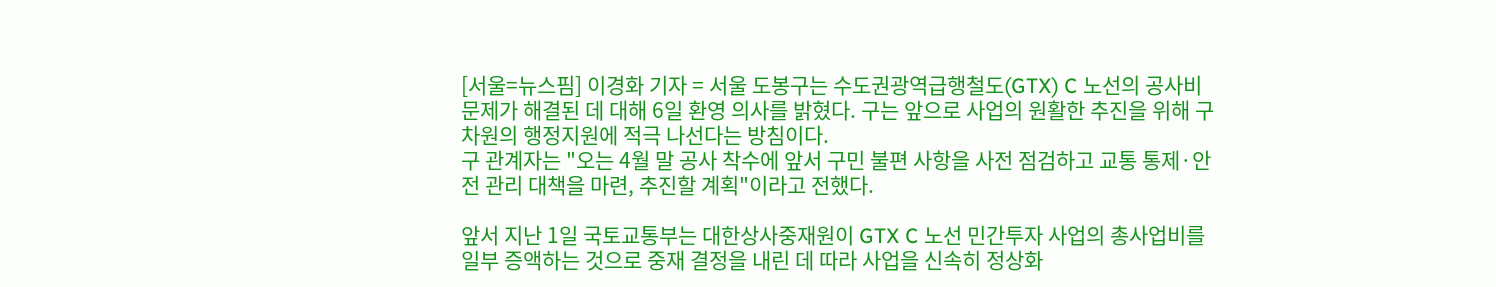[서울=뉴스핌] 이경화 기자 = 서울 도봉구는 수도권광역급행철도(GTX) C 노선의 공사비 문제가 해결된 데 대해 6일 환영 의사를 밝혔다. 구는 앞으로 사업의 원활한 추진을 위해 구 차원의 행정지원에 적극 나선다는 방침이다.
구 관계자는 "오는 4월 말 공사 착수에 앞서 구민 불편 사항을 사전 점검하고 교통 통제·안전 관리 대책을 마련, 추진할 계획"이라고 전했다.

앞서 지난 1일 국토교통부는 대한상사중재원이 GTX C 노선 민간투자 사업의 총사업비를 일부 증액하는 것으로 중재 결정을 내린 데 따라 사업을 신속히 정상화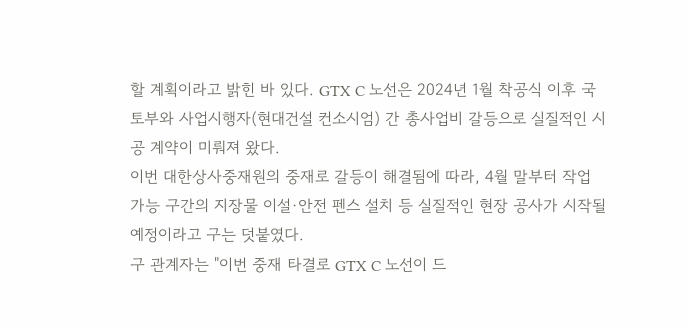할 계획이라고 밝힌 바 있다. GTX C 노선은 2024년 1월 착공식 이후 국토부와 사업시행자(현대건설 컨소시엄) 간 총사업비 갈등으로 실질적인 시공 계약이 미뤄져 왔다.
이번 대한상사중재원의 중재로 갈등이 해결됨에 따라, 4월 말부터 작업 가능 구간의 지장물 이설·안전 펜스 설치 등 실질적인 현장 공사가 시작될 예정이라고 구는 덧붙였다.
구 관계자는 "이번 중재 타결로 GTX C 노선이 드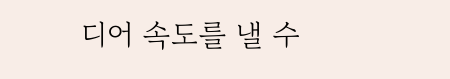디어 속도를 낼 수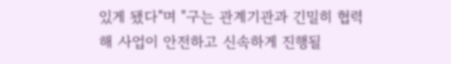있게 됐다"며 "구는 관계기관과 긴밀히 협력해 사업이 안전하고 신속하게 진행될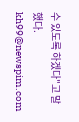수 있도록 하겠다"고 말했다.
kh99@newspim.com